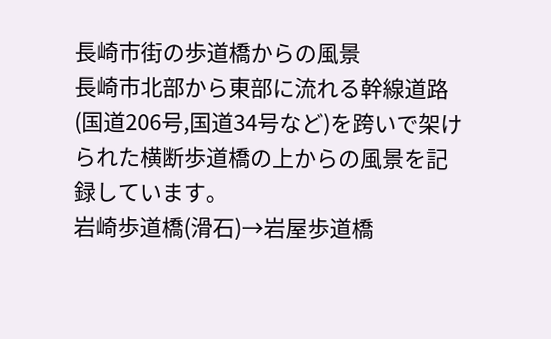長崎市街の歩道橋からの風景
長崎市北部から東部に流れる幹線道路(国道206号,国道34号など)を跨いで架けられた横断歩道橋の上からの風景を記録しています。
岩崎歩道橋(滑石)→岩屋歩道橋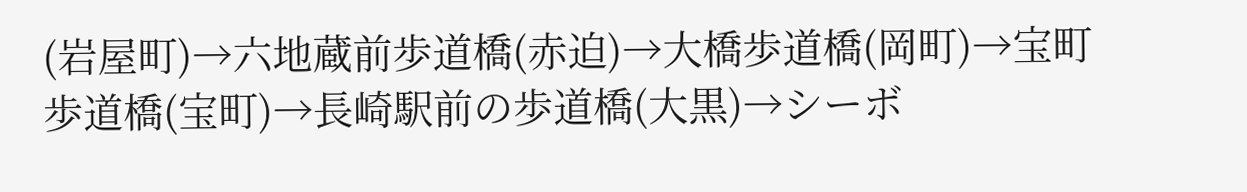(岩屋町)→六地蔵前歩道橋(赤迫)→大橋歩道橋(岡町)→宝町歩道橋(宝町)→長崎駅前の歩道橋(大黒)→シーボ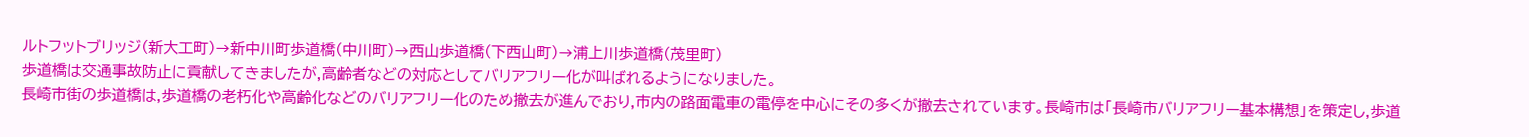ルトフットブリッジ(新大工町)→新中川町歩道橋(中川町)→西山歩道橋(下西山町)→浦上川歩道橋(茂里町)
歩道橋は交通事故防止に貢献してきましたが,高齢者などの対応としてバリアフリー化が叫ばれるようになりました。
長崎市街の歩道橋は,歩道橋の老朽化や高齢化などのバリアフリー化のため撤去が進んでおり,市内の路面電車の電停を中心にその多くが撤去されています。長崎市は「長崎市バリアフリー基本構想」を策定し,歩道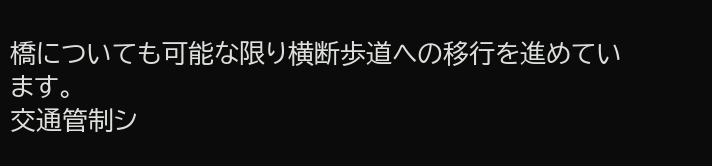橋についても可能な限り横断歩道への移行を進めています。
交通管制シ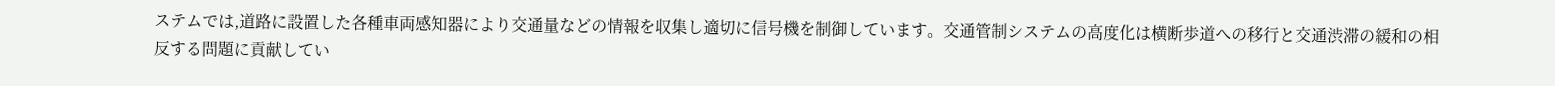ステムでは,道路に設置した各種車両感知器により交通量などの情報を収集し適切に信号機を制御しています。交通管制システムの高度化は横断歩道への移行と交通渋滞の緩和の相反する問題に貢献してい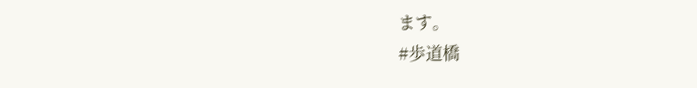ます。
#歩道橋